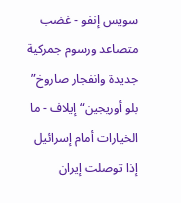سويس إنفو - غضب متصاعد ورسوم جمركية جديدة وانفجار صاروخ” بلو أوريجين“ إيلاف - ما الخيارات أمام إسرائيل إذا توصلت إيران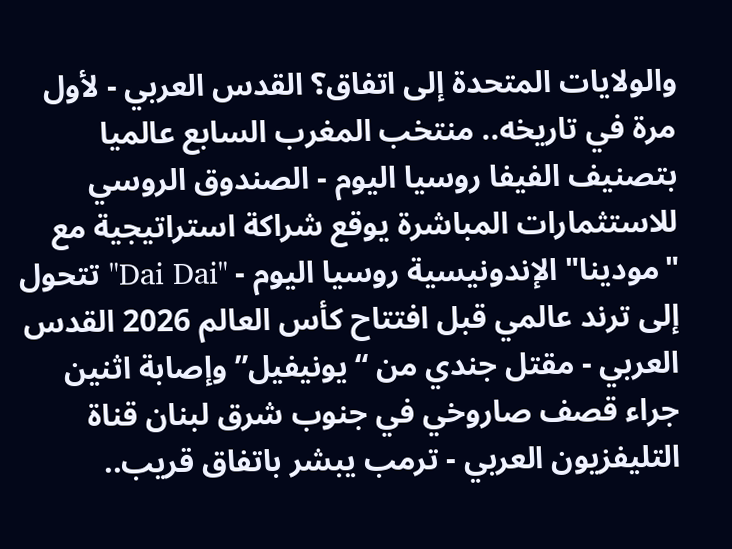والولايات المتحدة إلى اتفاق؟ القدس العربي - لأول مرة في تاريخه.. منتخب المغرب السابع عالميا بتصنيف الفيفا روسيا اليوم - الصندوق الروسي للاستثمارات المباشرة يوقع شراكة استراتيجية مع "مودينا" الإندونيسية روسيا اليوم - "Dai Dai" تتحول إلى ترند عالمي قبل افتتاح كأس العالم 2026 القدس العربي - مقتل جندي من “يونيفيل” وإصابة اثنين جراء قصف صاروخي في جنوب شرق لبنان قناة التليفزيون العربي - ترمب يبشر باتفاق قريب..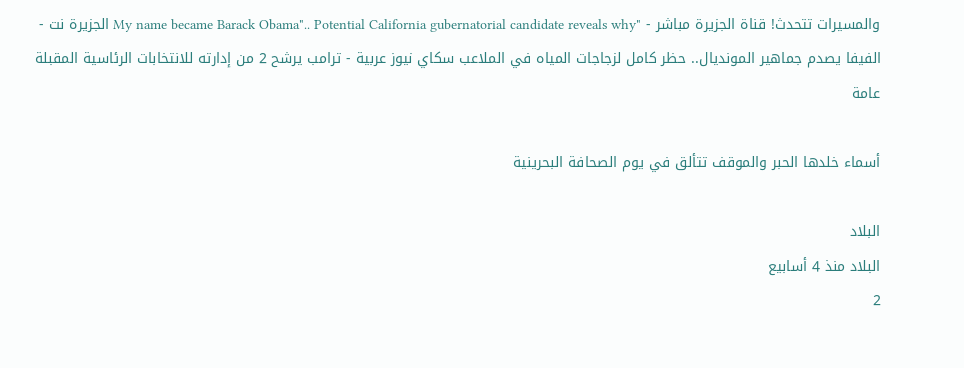والمسيرات تتحدث! قناة الجزيرة مباشر - "My name became Barack Obama".. Potential California gubernatorial candidate reveals why الجزيرة نت - الفيفا يصدم جماهير المونديال.. حظر كامل لزجاجات المياه في الملاعب سكاي نيوز عربية - ترامب يرشح 2 من إدارته للانتخابات الرئاسية المقبلة
عامة

أسماء خلدها الحبر والموقف تتألق في يوم الصحافة البحرينية

البلاد
البلاد منذ 4 أسابيع
2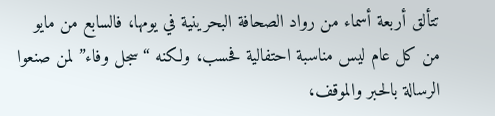تتألق أربعة أسماء من رواد الصحافة البحرينية في يومها، فالسابع من مايو من كل عام ليس مناسبة احتفالية فحسب، ولكنه “سجل وفاء” لمن صنعوا الرسالة بالحبر والموقف،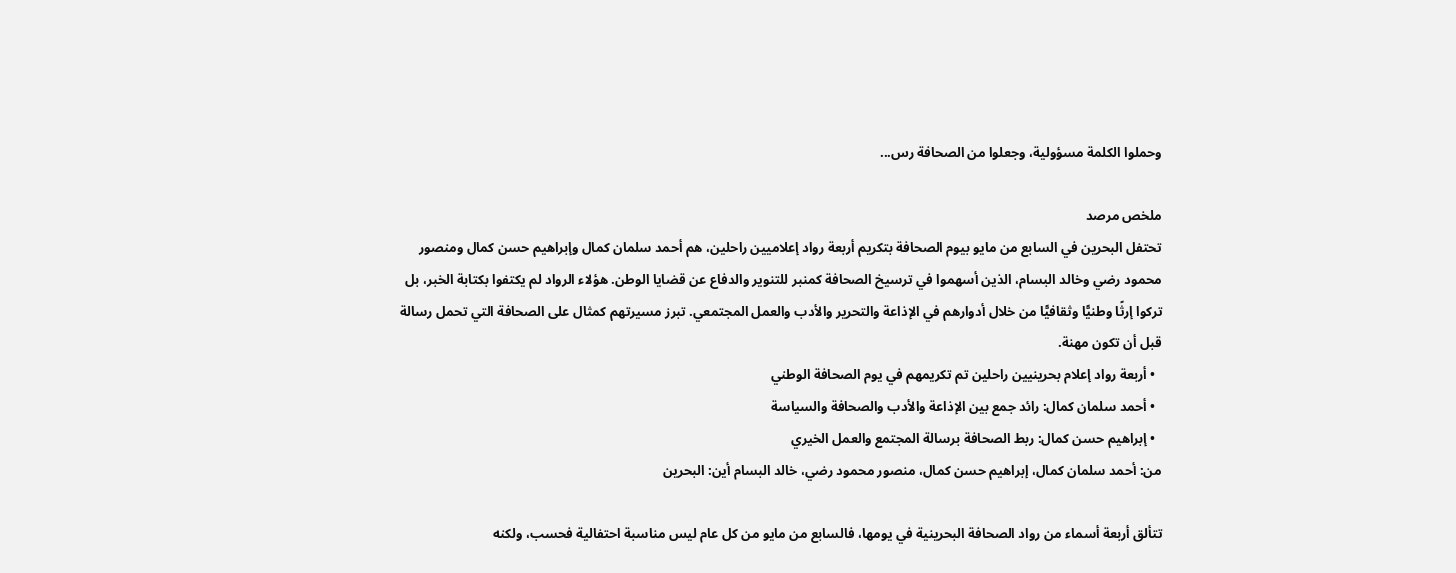وحملوا الكلمة مسؤولية، وجعلوا من الصحافة رس...

ملخص مرصد
تحتفل البحرين في السابع من مايو بيوم الصحافة بتكريم أربعة رواد إعلاميين راحلين، هم أحمد سلمان كمال وإبراهيم حسن كمال ومنصور محمود رضي وخالد البسام، الذين أسهموا في ترسيخ الصحافة كمنبر للتنوير والدفاع عن قضايا الوطن. هؤلاء الرواد لم يكتفوا بكتابة الخبر، بل تركوا إرثًا وطنيًّا وثقافيًّا من خلال أدوارهم في الإذاعة والتحرير والأدب والعمل المجتمعي. تبرز مسيرتهم كمثال على الصحافة التي تحمل رسالة قبل أن تكون مهنة.
  • أربعة رواد إعلام بحرينيين راحلين تم تكريمهم في يوم الصحافة الوطني
  • أحمد سلمان كمال: رائد جمع بين الإذاعة والأدب والصحافة والسياسة
  • إبراهيم حسن كمال: ربط الصحافة برسالة المجتمع والعمل الخيري
من: أحمد سلمان كمال، إبراهيم حسن كمال، منصور محمود رضي، خالد البسام أين: البحرين

تتألق أربعة أسماء من رواد الصحافة البحرينية في يومها، فالسابع من مايو من كل عام ليس مناسبة احتفالية فحسب، ولكنه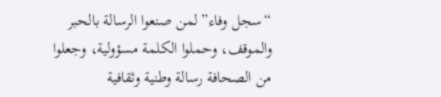“سجل وفاء” لمن صنعوا الرسالة بالحبر والموقف، وحملوا الكلمة مسؤولية، وجعلوا من الصحافة رسالة وطنية وثقافية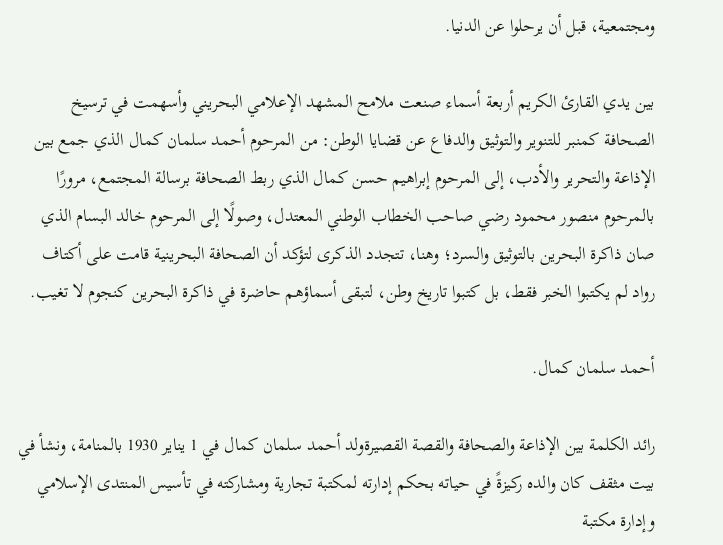ومجتمعية، قبل أن يرحلوا عن الدنيا.

بين يدي القارئ الكريم أربعة أسماء صنعت ملامح المشهد الإعلامي البحريني وأسهمت في ترسيخ الصحافة كمنبر للتنوير والتوثيق والدفاع عن قضايا الوطن: من المرحوم أحمد سلمان كمال الذي جمع بين الإذاعة والتحرير والأدب، إلى المرحوم إبراهيم حسن كمال الذي ربط الصحافة برسالة المجتمع، مرورًا بالمرحوم منصور محمود رضي صاحب الخطاب الوطني المعتدل، وصولًا إلى المرحوم خالد البسام الذي صان ذاكرة البحرين بالتوثيق والسرد؛ وهنا، تتجدد الذكرى لتؤكد أن الصحافة البحرينية قامت على أكتاف رواد لم يكتبوا الخبر فقط، بل كتبوا تاريخ وطن، لتبقى أسماؤهم حاضرة في ذاكرة البحرين كنجوم لا تغيب.

أحمد سلمان كمال.

رائد الكلمة بين الإذاعة والصحافة والقصة القصيرةولد أحمد سلمان كمال في 1 يناير 1930 بالمنامة، ونشأ في بيت مثقف كان والده ركيزةً في حياته بحكم إدارته لمكتبة تجارية ومشاركته في تأسيس المنتدى الإسلامي وإدارة مكتبة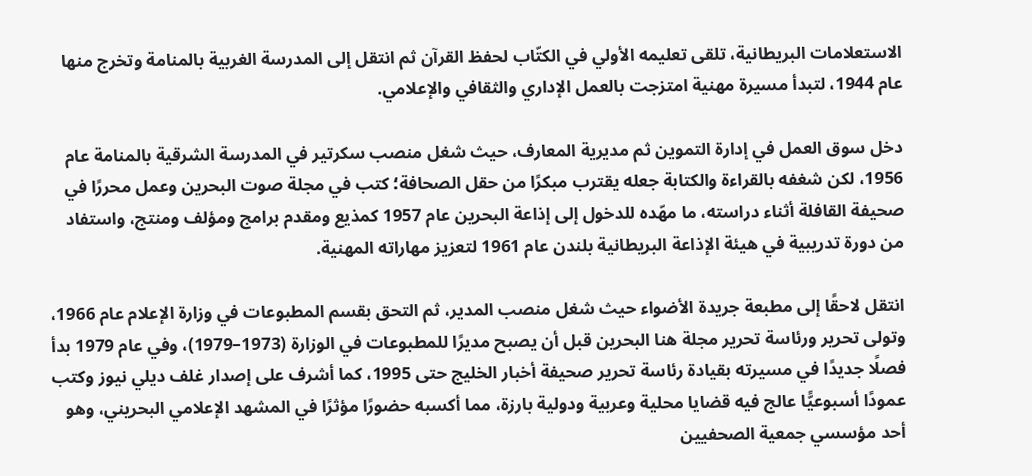الاستعلامات البريطانية، تلقى تعليمه الأولي في الكتّاب لحفظ القرآن ثم انتقل إلى المدرسة الغربية بالمنامة وتخرج منها عام 1944، لتبدأ مسيرة مهنية امتزجت بالعمل الإداري والثقافي والإعلامي.

دخل سوق العمل في إدارة التموين ثم مديرية المعارف، حيث شغل منصب سكرتير في المدرسة الشرقية بالمنامة عام 1956، لكن شغفه بالقراءة والكتابة جعله يقترب مبكرًا من حقل الصحافة؛ كتب في مجلة صوت البحرين وعمل محررًا في صحيفة القافلة أثناء دراسته، ما مهّده للدخول إلى إذاعة البحرين عام 1957 كمذيع ومقدم برامج ومؤلف ومنتج، واستفاد من دورة تدريبية في هيئة الإذاعة البريطانية بلندن عام 1961 لتعزيز مهاراته المهنية.

انتقل لاحقًا إلى مطبعة جريدة الأضواء حيث شغل منصب المدير، ثم التحق بقسم المطبوعات في وزارة الإعلام عام 1966، وتولى تحرير ورئاسة تحرير مجلة هنا البحرين قبل أن يصبح مديرًا للمطبوعات في الوزارة (1973–1979)، وفي عام 1979 بدأ فصلًا جديدًا في مسيرته بقيادة رئاسة تحرير صحيفة أخبار الخليج حتى 1995، كما أشرف على إصدار غلف ديلي نيوز وكتب عمودًا أسبوعيًّا عالج فيه قضايا محلية وعربية ودولية بارزة، مما أكسبه حضورًا مؤثرًا في المشهد الإعلامي البحريني، وهو أحد مؤسسي جمعية الصحفيين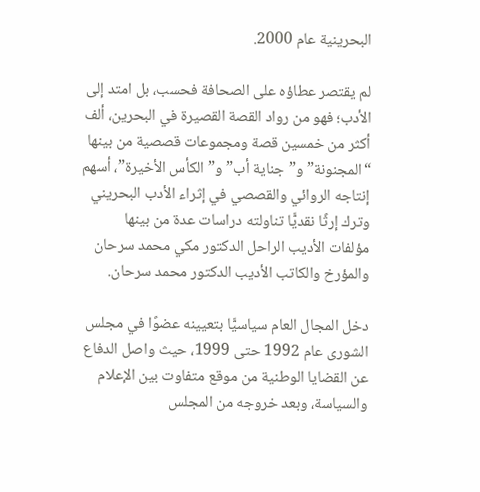البحرينية عام 2000.

لم يقتصر عطاؤه على الصحافة فحسب، بل امتد إلى الأدب؛ فهو من رواد القصة القصيرة في البحرين، ألف أكثر من خمسين قصة ومجموعات قصصية من بينها “المجنونة” و”جناية أب” و”الكأس الأخيرة”، أسهم إنتاجه الروائي والقصصي في إثراء الأدب البحريني وترك إرثًا نقديًّا تناولته دراسات عدة من بينها مؤلفات الأديب الراحل الدكتور مكي محمد سرحان والمؤرخ والكاتب الأديب الدكتور محمد سرحان.

دخل المجال العام سياسيًّا بتعيينه عضوًا في مجلس الشورى عام 1992 حتى 1999، حيث واصل الدفاع عن القضايا الوطنية من موقع متفاوت بين الإعلام والسياسة، وبعد خروجه من المجلس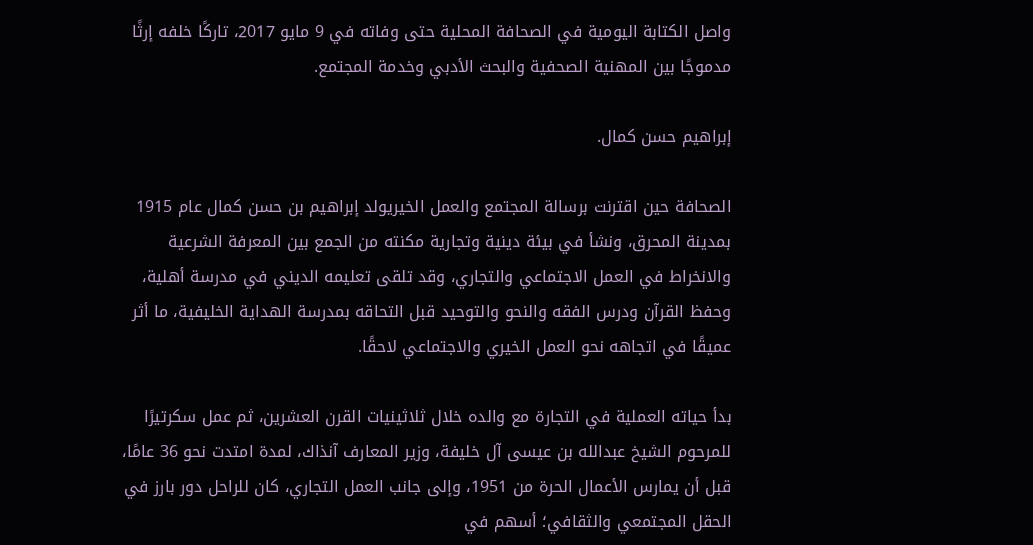واصل الكتابة اليومية في الصحافة المحلية حتى وفاته في 9 مايو 2017، تاركًا خلفه إرثًا مدموجًا بين المهنية الصحفية والبحث الأدبي وخدمة المجتمع.

إبراهيم حسن كمال.

الصحافة حين اقترنت برسالة المجتمع والعمل الخيريولد إبراهيم بن حسن كمال عام 1915 بمدينة المحرق، ونشأ في بيئة دينية وتجارية مكنته من الجمع بين المعرفة الشرعية والانخراط في العمل الاجتماعي والتجاري، وقد تلقى تعليمه الديني في مدرسة أهلية، وحفظ القرآن ودرس الفقه والنحو والتوحيد قبل التحاقه بمدرسة الهداية الخليفية، ما أثر عميقًا في اتجاهه نحو العمل الخيري والاجتماعي لاحقًا.

بدأ حياته العملية في التجارة مع والده خلال ثلاثينيات القرن العشرين، ثم عمل سكرتيرًا للمرحوم الشيخ عبدالله بن عيسى آل خليفة، وزير المعارف آنذاك، لمدة امتدت نحو 36 عامًا، قبل أن يمارس الأعمال الحرة من 1951، وإلى جانب العمل التجاري، كان للراحل دور بارز في الحقل المجتمعي والثقافي؛ أسهم في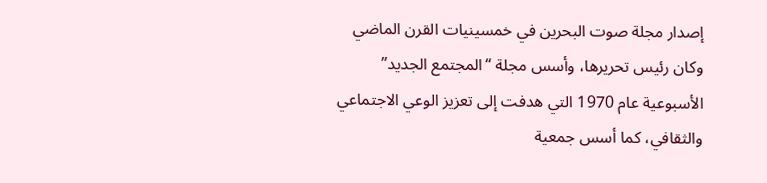إصدار مجلة صوت البحرين في خمسينيات القرن الماضي وكان رئيس تحريرها، وأسس مجلة “المجتمع الجديد” الأسبوعية عام 1970 التي هدفت إلى تعزيز الوعي الاجتماعي والثقافي، كما أسس جمعية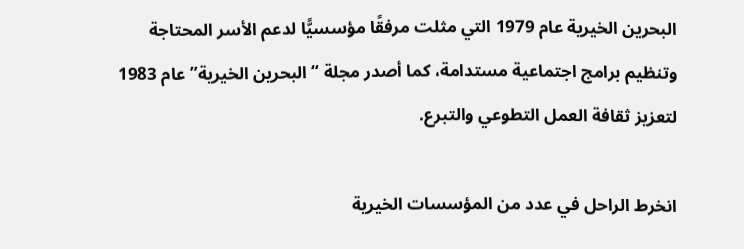البحرين الخيرية عام 1979 التي مثلت مرفقًا مؤسسيًّا لدعم الأسر المحتاجة وتنظيم برامج اجتماعية مستدامة، كما أصدر مجلة “البحرين الخيرية” عام 1983 لتعزيز ثقافة العمل التطوعي والتبرع.

انخرط الراحل في عدد من المؤسسات الخيرية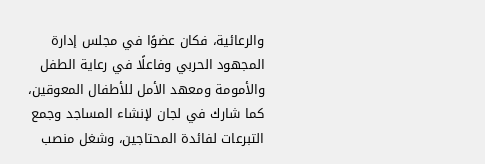والرعائية، فكان عضوًا في مجلس إدارة المجهود الحربي وفاعلًا في رعاية الطفل والأمومة ومعهد الأمل للأطفال المعوقين، كما شارك في لجان لإنشاء المساجد وجمع التبرعات لفائدة المحتاجين، وشغل منصب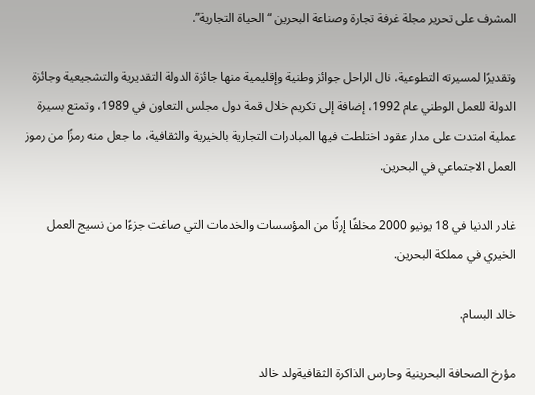المشرف على تحرير مجلة غرفة تجارة وصناعة البحرين “الحياة التجارية”.

وتقديرًا لمسيرته التطوعية، نال الراحل جوائز وطنية وإقليمية منها جائزة الدولة التقديرية والتشجيعية وجائزة الدولة للعمل الوطني عام 1992، إضافة إلى تكريم خلال قمة دول مجلس التعاون في 1989، وتمتع بسيرة عملية امتدت على مدار عقود اختلطت فيها المبادرات التجارية بالخيرية والثقافية، ما جعل منه رمزًا من رموز العمل الاجتماعي في البحرين.

غادر الدنيا في 18 يونيو 2000 مخلفًا إرثًا من المؤسسات والخدمات التي صاغت جزءًا من نسيج العمل الخيري في مملكة البحرين.

خالد البسام.

مؤرخ الصحافة البحرينية وحارس الذاكرة الثقافيةولد خالد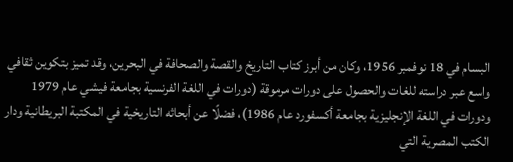البسام في 18 نوفمبر 1956، وكان من أبرز كتاب التاريخ والقصة والصحافة في البحرين، وقد تميز بتكوين ثقافي واسع عبر دراسته للغات والحصول على دورات مرموقة (دورات في اللغة الفرنسية بجامعة فيشي عام 1979 ودورات في اللغة الإنجليزية بجامعة أكسفورد عام 1986)، فضلًا عن أبحاثه التاريخية في المكتبة البريطانية ودار الكتب المصرية التي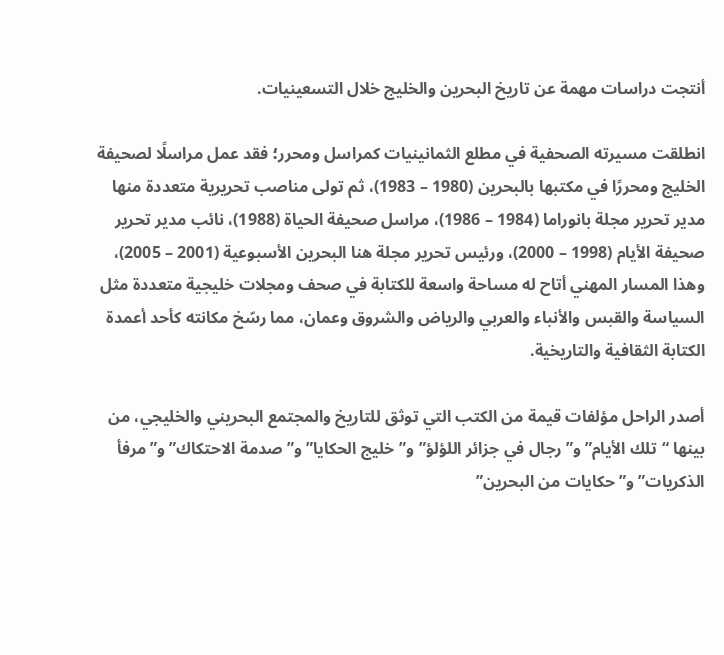أنتجت دراسات مهمة عن تاريخ البحرين والخليج خلال التسعينيات.

انطلقت مسيرته الصحفية في مطلع الثمانينيات كمراسل ومحرر؛ فقد عمل مراسلًا لصحيفة الخليج ومحررًا في مكتبها بالبحرين (1980 – 1983)، ثم تولى مناصب تحريرية متعددة منها مدير تحرير مجلة بانوراما (1984 – 1986)، مراسل صحيفة الحياة (1988)، نائب مدير تحرير صحيفة الأيام (1998 – 2000)، ورئيس تحرير مجلة هنا البحرين الأسبوعية (2001 – 2005)، وهذا المسار المهني أتاح له مساحة واسعة للكتابة في صحف ومجلات خليجية متعددة مثل السياسة والقبس والأنباء والعربي والرياض والشروق وعمان، مما رسّخ مكانته كأحد أعمدة الكتابة الثقافية والتاريخية.

أصدر الراحل مؤلفات قيمة من الكتب التي توثق للتاريخ والمجتمع البحريني والخليجي، من بينها “تلك الأيام” و”رجال في جزائر اللؤلؤ” و”خليج الحكايا” و”صدمة الاحتكاك” و”مرفأ الذكريات” و”حكايات من البحرين”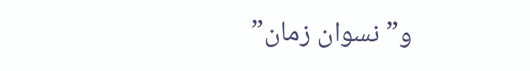و”نسوان زمان”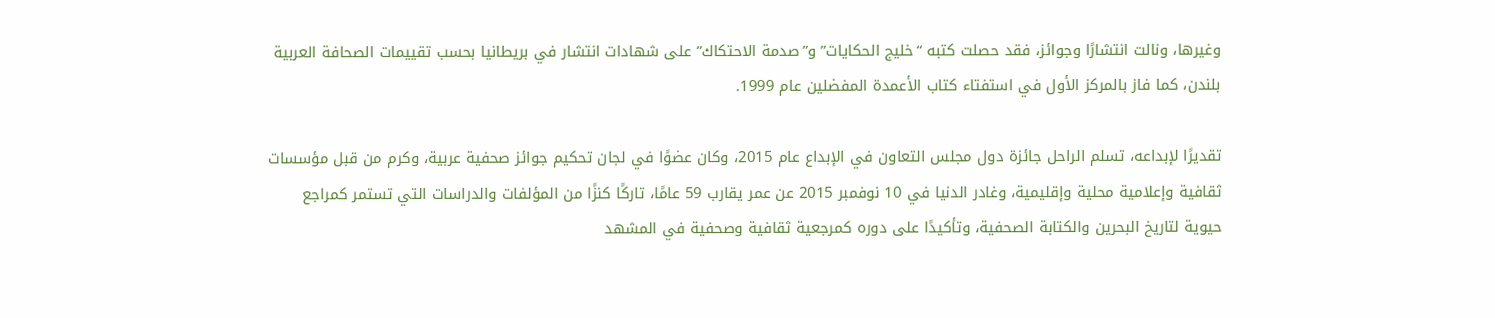وغيرها، ونالت انتشارًا وجوائز، فقد حصلت كتبه “خليج الحكايات” و”صدمة الاحتكاك” على شهادات انتشار في بريطانيا بحسب تقييمات الصحافة العربية بلندن، كما فاز بالمركز الأول في استفتاء كتاب الأعمدة المفضلين عام 1999.

تقديرًا لإبداعه، تسلم الراحل جائزة دول مجلس التعاون في الإبداع عام 2015، وكان عضوًا في لجان تحكيم جوائز صحفية عربية، وكرم من قبل مؤسسات ثقافية وإعلامية محلية وإقليمية، وغادر الدنيا في 10 نوفمبر 2015 عن عمر يقارب 59 عامًا، تاركًا كنزًا من المؤلفات والدراسات التي تستمر كمراجع حيوية لتاريخ البحرين والكتابة الصحفية، وتأكيدًا على دوره كمرجعية ثقافية وصحفية في المشهد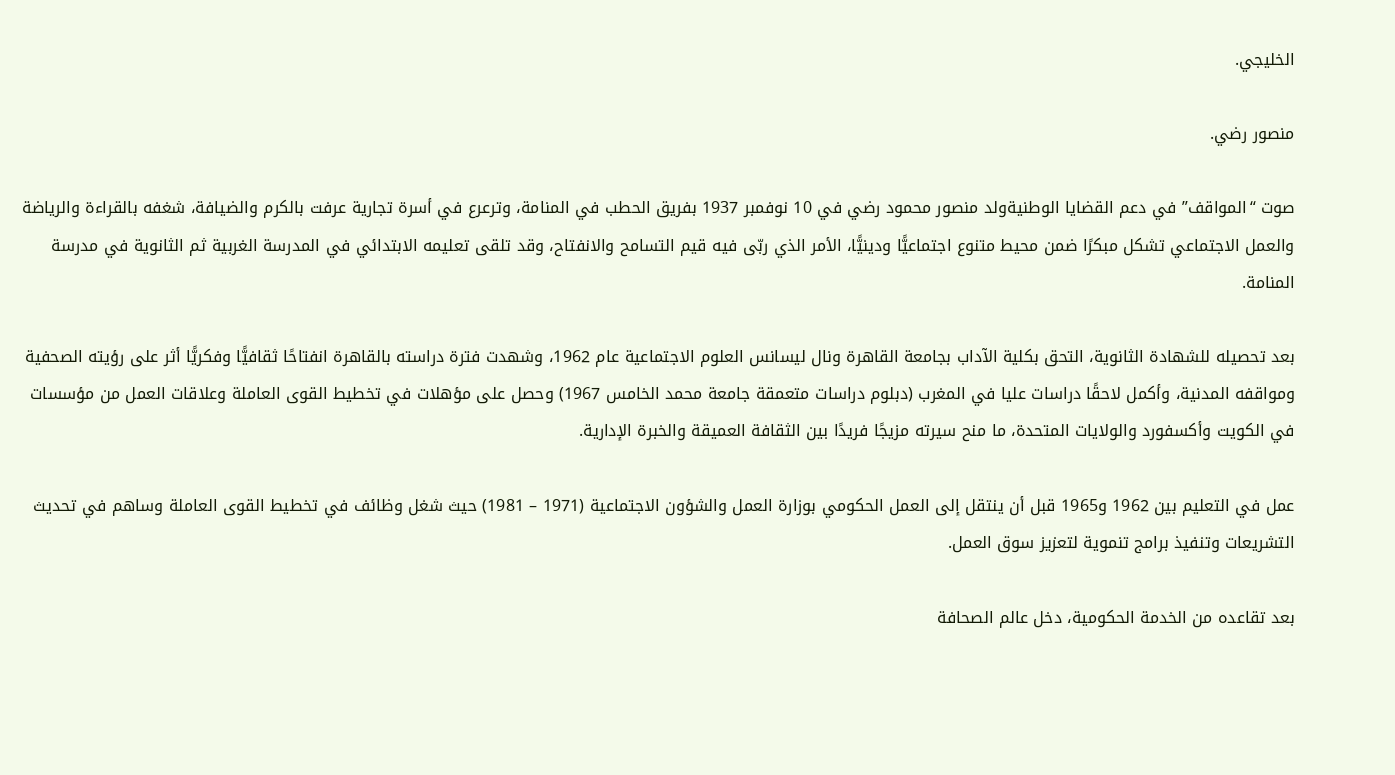الخليجي.

منصور رضي.

صوت “المواقف” في دعم القضايا الوطنيةولد منصور محمود رضي في 10 نوفمبر 1937 بفريق الحطب في المنامة، وترعرع في أسرة تجارية عرفت بالكرم والضيافة، شغفه بالقراءة والرياضة والعمل الاجتماعي تشكل مبكرًا ضمن محيط متنوع اجتماعيًّا ودينيًّا، الأمر الذي ربّى فيه قيم التسامح والانفتاح، وقد تلقى تعليمه الابتدائي في المدرسة الغربية ثم الثانوية في مدرسة المنامة.

بعد تحصيله للشهادة الثانوية، التحق بكلية الآداب بجامعة القاهرة ونال ليسانس العلوم الاجتماعية عام 1962، وشهدت فترة دراسته بالقاهرة انفتاحًا ثقافيًّا وفكريًّا أثر على رؤيته الصحفية ومواقفه المدنية، وأكمل لاحقًا دراسات عليا في المغرب (دبلوم دراسات متعمقة جامعة محمد الخامس 1967) وحصل على مؤهلات في تخطيط القوى العاملة وعلاقات العمل من مؤسسات في الكويت وأكسفورد والولايات المتحدة، ما منح سيرته مزيجًا فريدًا بين الثقافة العميقة والخبرة الإدارية.

عمل في التعليم بين 1962 و1965 قبل أن ينتقل إلى العمل الحكومي بوزارة العمل والشؤون الاجتماعية (1971 – 1981) حيث شغل وظائف في تخطيط القوى العاملة وساهم في تحديث التشريعات وتنفيذ برامج تنموية لتعزيز سوق العمل.

بعد تقاعده من الخدمة الحكومية، دخل عالم الصحافة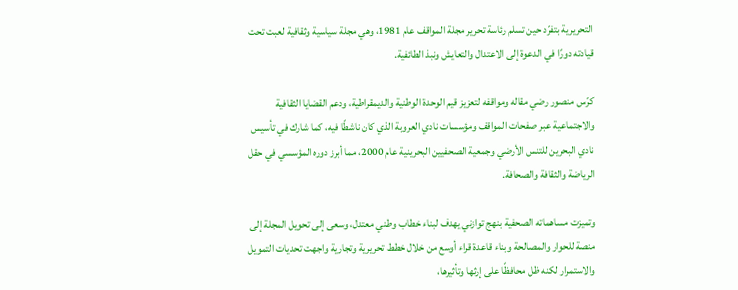التحريرية بتفرّد حين تسلم رئاسة تحرير مجلة المواقف عام 1981، وهي مجلة سياسية وثقافية لعبت تحت قيادته دورًا في الدعوة إلى الاعتدال والتعايش ونبذ الطائفية.

كرّس منصور رضي مقاله ومواقفه لتعزيز قيم الوحدة الوطنية والديمقراطية، ودعم القضايا الثقافية والاجتماعية عبر صفحات المواقف ومؤسسات نادي العروبة الذي كان ناشطًا فيه، كما شارك في تأسيس نادي البحرين للتنس الأرضي وجمعية الصحفيين البحرينية عام 2000، مما أبرز دوره المؤسسي في حقل الرياضة والثقافة والصحافة.

وتميزت مساهماته الصحفية بنهج توازني يهدف لبناء خطاب وطني معتدل، وسعى إلى تحويل المجلة إلى منصة للحوار والمصالحة وبناء قاعدة قراء أوسع من خلال خطط تحريرية وتجارية واجهت تحديات التمويل والاستمرار لكنه ظل محافظًا على إرثها وتأثيرها،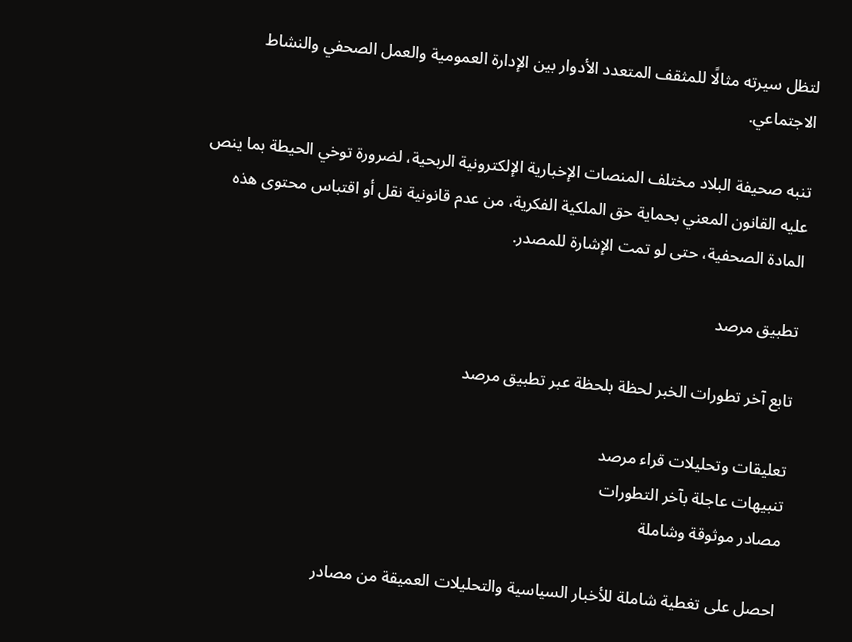لتظل سيرته مثالًا للمثقف المتعدد الأدوار بين الإدارة العمومية والعمل الصحفي والنشاط الاجتماعي.

تنبه صحيفة البلاد مختلف المنصات الإخبارية الإلكترونية الربحية، لضرورة توخي الحيطة بما ينص عليه القانون المعني بحماية حق الملكية الفكرية، من عدم قانونية نقل أو اقتباس محتوى هذه المادة الصحفية، حتى لو تمت الإشارة للمصدر.

تطبيق مرصد

تابع آخر تطورات الخبر لحظة بلحظة عبر تطبيق مرصد

تعليقات وتحليلات قراء مرصد
تنبيهات عاجلة بآخر التطورات
مصادر موثوقة وشاملة

احصل على تغطية شاملة للأخبار السياسية والتحليلات العميقة من مصادر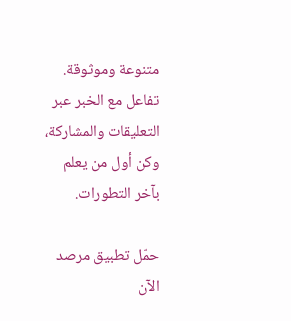متنوعة وموثوقة. تفاعل مع الخبر عبر التعليقات والمشاركة، وكن أول من يعلم بآخر التطورات.

حمّل تطبيق مرصد الآن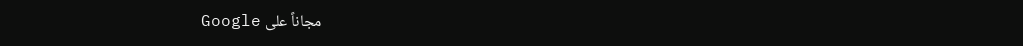مجاناً على Google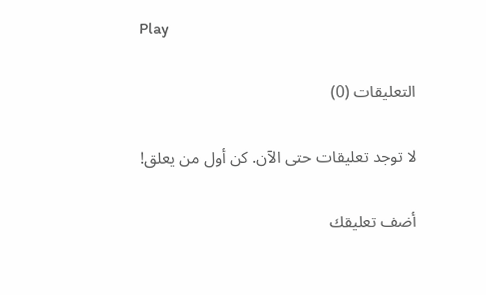Play

التعليقات (0)

لا توجد تعليقات حتى الآن. كن أول من يعلق!

أضف تعليقك